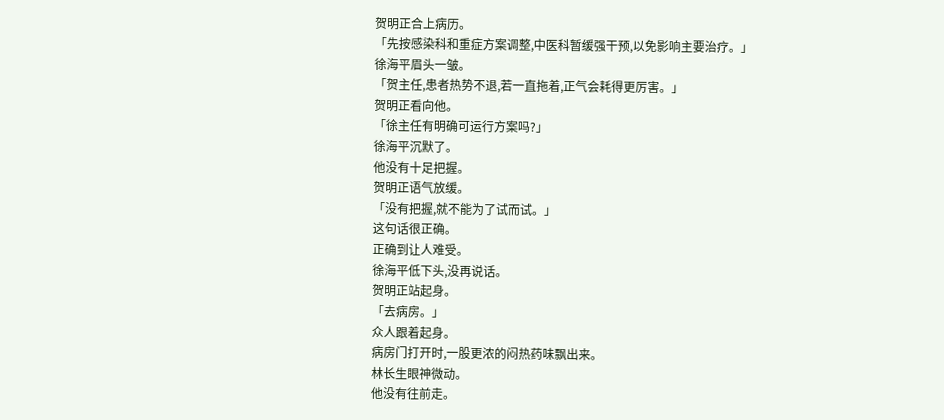贺明正合上病历。
「先按感染科和重症方案调整,中医科暂缓强干预,以免影响主要治疗。」
徐海平眉头一皱。
「贺主任,患者热势不退,若一直拖着,正气会耗得更厉害。」
贺明正看向他。
「徐主任有明确可运行方案吗?」
徐海平沉默了。
他没有十足把握。
贺明正语气放缓。
「没有把握,就不能为了试而试。」
这句话很正确。
正确到让人难受。
徐海平低下头,没再说话。
贺明正站起身。
「去病房。」
众人跟着起身。
病房门打开时,一股更浓的闷热药味飘出来。
林长生眼神微动。
他没有往前走。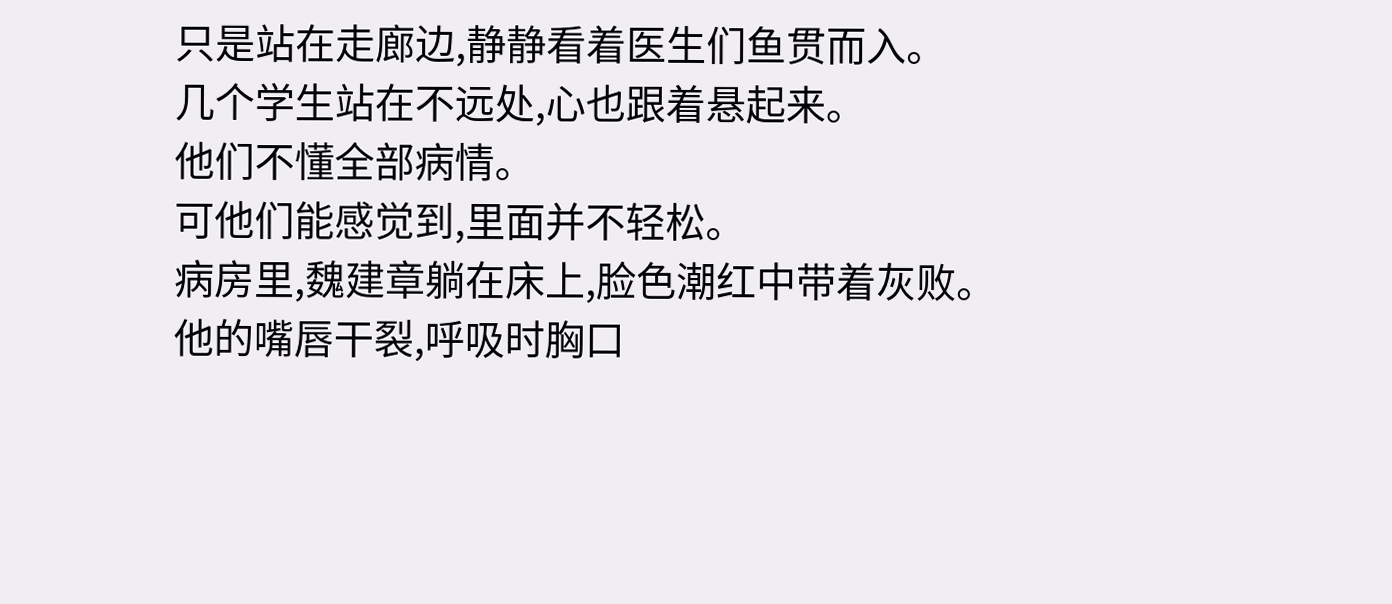只是站在走廊边,静静看着医生们鱼贯而入。
几个学生站在不远处,心也跟着悬起来。
他们不懂全部病情。
可他们能感觉到,里面并不轻松。
病房里,魏建章躺在床上,脸色潮红中带着灰败。
他的嘴唇干裂,呼吸时胸口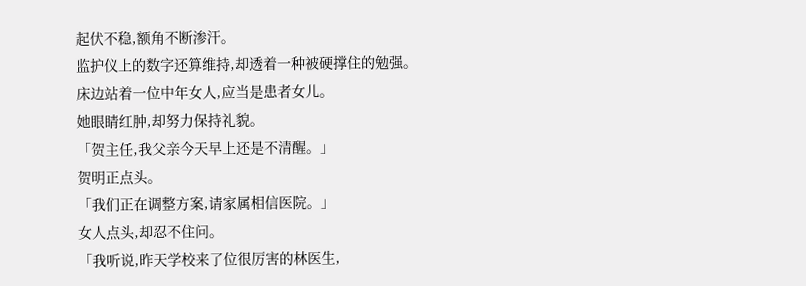起伏不稳,额角不断渗汗。
监护仪上的数字还算维持,却透着一种被硬撑住的勉强。
床边站着一位中年女人,应当是患者女儿。
她眼睛红肿,却努力保持礼貌。
「贺主任,我父亲今天早上还是不清醒。」
贺明正点头。
「我们正在调整方案,请家属相信医院。」
女人点头,却忍不住问。
「我听说,昨天学校来了位很厉害的林医生,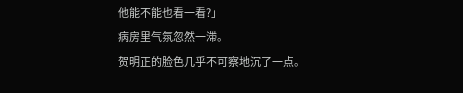他能不能也看一看?」
病房里气氛忽然一滞。
贺明正的脸色几乎不可察地沉了一点。